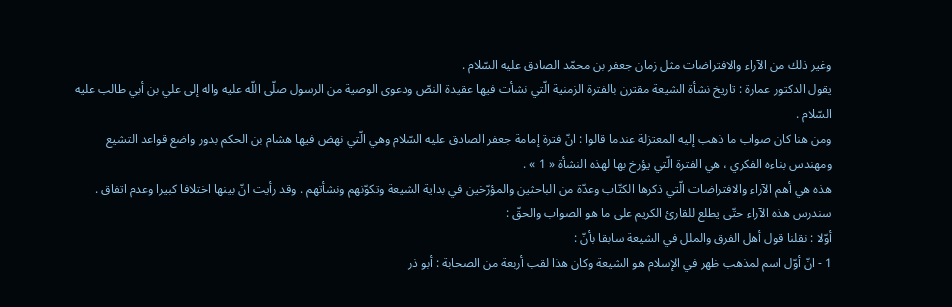وغير ذلك من الآراء والافتراضات مثل زمان جعفر بن محمّد الصادق عليه السّلام .
يقول الدكتور عمارة : تاريخ نشأة الشيعة مقترن بالفترة الزمنية الّتي نشأت فيها عقيدة النصّ ودعوى الوصية من الرسول صلّى اللّه عليه واله إلى علي بن أبي طالب عليه السّلام .
ومن هنا كان صواب ما ذهب إليه المعتزلة عندما قالوا : انّ فترة إمامة جعفر الصادق عليه السّلام وهي الّتي نهض فيها هشام بن الحكم بدور واضع قواعد التشيع ومهندس بناءه الفكري ، هي الفترة الّتي يؤرخ بها لهذه النشأة « 1 » .
هذه هي أهم الآراء والافتراضات الّتي ذكرها الكتّاب وعدّة من الباحثين والمؤرّخين في بداية الشيعة وتكوّنهم ونشأتهم . وقد رأيت انّ بينها اختلافا كبيرا وعدم اتفاق . سندرس هذه الآراء حتّى يطلع للقارئ الكريم على ما هو الصواب والحقّ :
أوّلا : نقلنا قول أهل الفرق والملل في الشيعة سابقا بأنّ :
1 - انّ أوّل اسم لمذهب ظهر في الإسلام هو الشيعة وكان هذا لقب أربعة من الصحابة : أبو ذر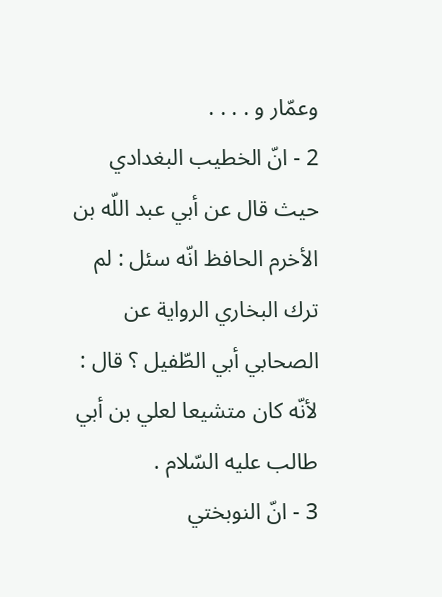وعمّار و . . . .
2 - انّ الخطيب البغدادي حيث قال عن أبي عبد اللّه بن الأخرم الحافظ انّه سئل : لم ترك البخاري الرواية عن الصحابي أبي الطّفيل ؟ قال : لأنّه كان متشيعا لعلي بن أبي طالب عليه السّلام .
3 - انّ النوبختي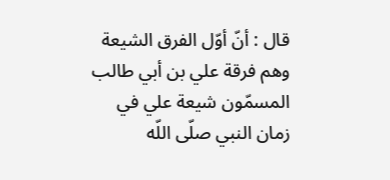قال : أنّ أوّل الفرق الشيعة وهم فرقة علي بن أبي طالب المسمّون شيعة علي في زمان النبي صلّى اللّه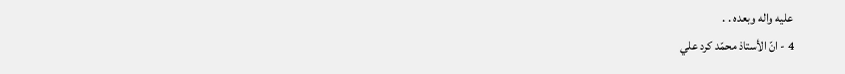عليه واله وبعده . .
4 - انّ الأستاذ محمّد كرد علي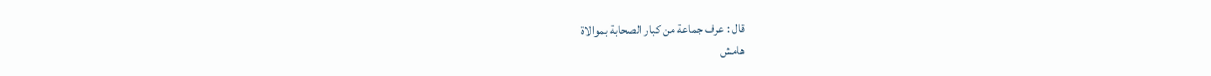قال : عرف جماعة من كبار الصحابة بموالاة
هامش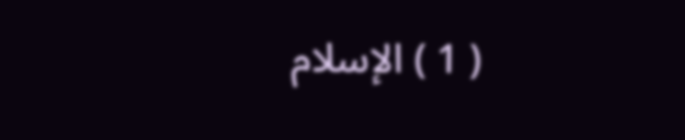( 1 ) الإسلام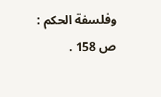وفلسفة الحكم : ص 158 .